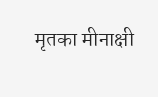मृतका मीनाक्षी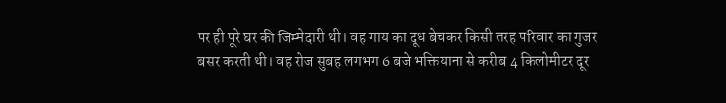पर ही पूरे घर की जिम्मेदारी थी। वह गाय का दूध बेचकर किसी तरह परिवार का गुजर बसर करती थी। वह रोज सुबह लगभग 6 बजे भक्तियाना से करीब 4 किलोमीटर दूर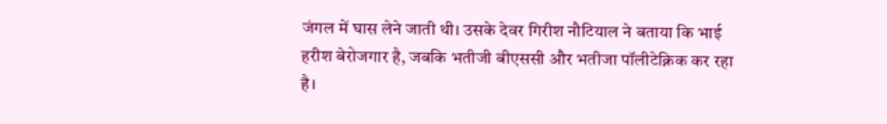जंगल में घास लेने जाती थी। उसके देवर गिरीश नौटियाल ने बताया कि भाई हरीश बेरोजगार है, जबकि भतीजी बीएससी और भतीजा पॉलीटेक्निक कर रहा है।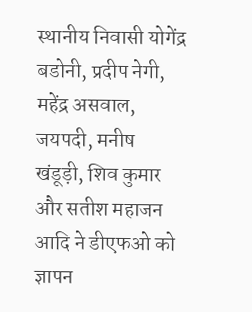स्थानीय निवासी योगेंद्र बडोनी, प्रदीप नेगी, महेंद्र असवाल, जयपदी, मनीष खंडूड़ी, शिव कुमार और सतीश महाजन आदि ने डीएफओ को ज्ञापन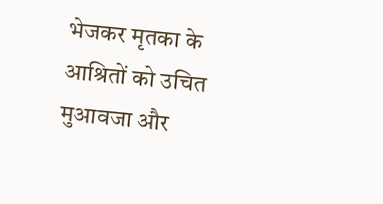भेजकर मृतका के आश्रितों को उचित मुआवजा और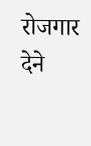रोजगार देने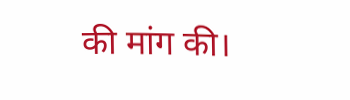की मांग की।